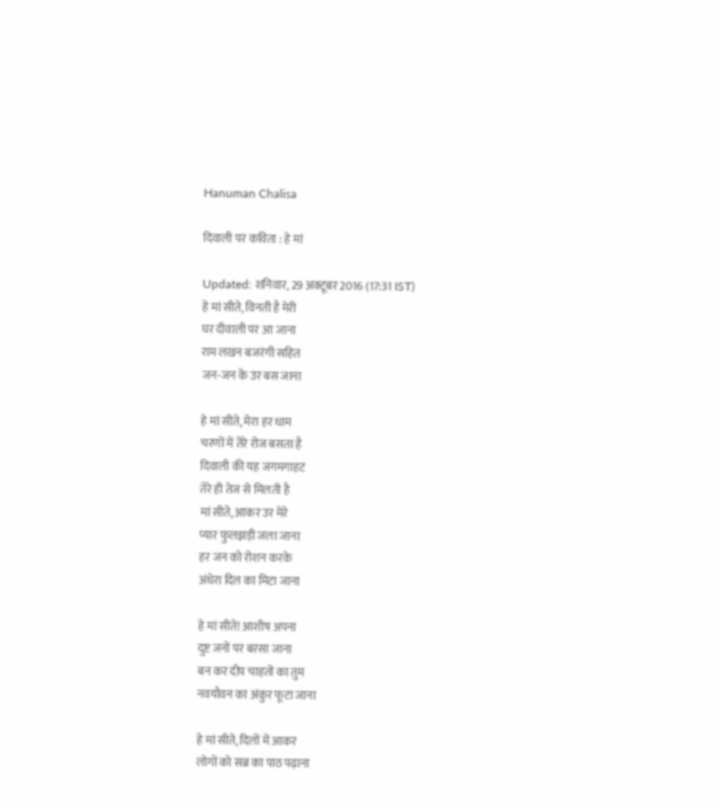Hanuman Chalisa

दिवाली पर कविता : हे मां

Updated: शनिवार, 29 अक्टूबर 2016 (17:31 IST)
हे मां सीते, विनती है मेरी
घर दीवाली पर आ जाना
राम लखन बजरंगी सहित
जन-जन के उर बस जाना

हे मां सीते, मेरा हर धाम
चरणों में तेरे रोज बसता है
दि‍वाली की यह जगमगाहट
तेरे ही तेज से मिलती है
मां सीते, आकर उर मेरे
प्यार फुलझड़ी जला जाना
हर जन को रोशन करके
अंधेरा दिल का मिटा जाना

हे मां सीते! आशीष अपना
दुष्ट जनों पर बरसा जाना
बन कर दीप चाहतों का तुम
नवयौवन का अंकुर फूटा जाना

हे मां सीते, दिलों में आकर
लोगों को सब्र का पाठ पढ़ाना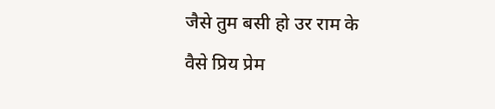जैसे तुम बसी हो उर राम के
वैसे प्रिय प्रेम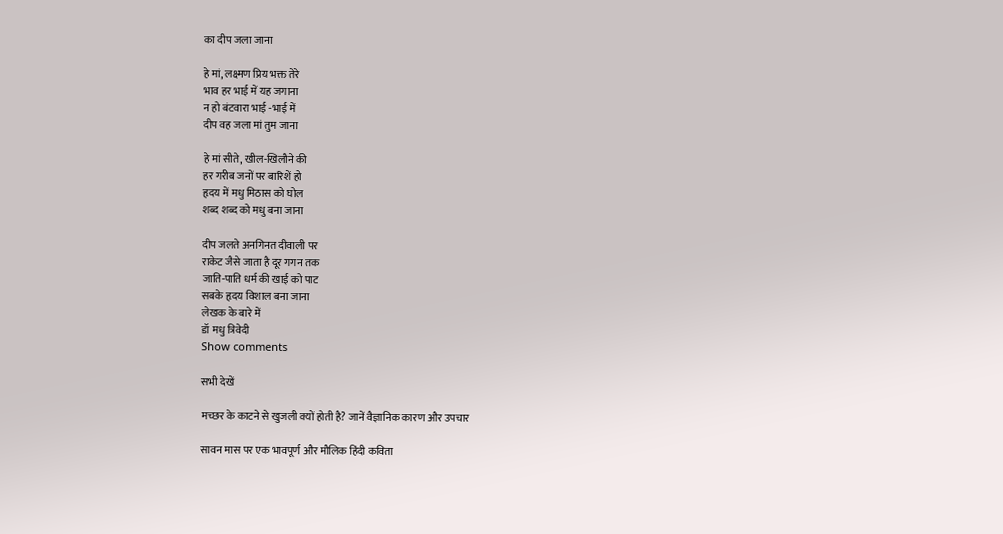का दीप जला जाना

हे मां, लक्ष्मण प्रिय भक्त तेरे
भाव हर भाई में यह जगाना
न हो बंटवारा भाई -भाई में
दीप वह जला मां तुम जाना

हे मां सीते, खील-खिलौने की
हर गरीब जनों पर बारिशें हो
हृदय में मधु मिठास को घोल
शब्द शब्द को मधु बना जाना

दीप जलते अनगिनत दीवाली पर
राकेट जैसे जाता है दूर गगन तक
जाति-पाति धर्म की खाई को पाट
सबके हृदय विशाल बना जाना
लेखक के बारे में
डॉ मधु त्रिवेदी
Show comments

सभी देखें

मच्छर के काटने से खुजली क्यों होती है? जानें वैज्ञानिक कारण और उपचार

सावन मास पर एक भावपूर्ण और मौलिक हिंदी कविता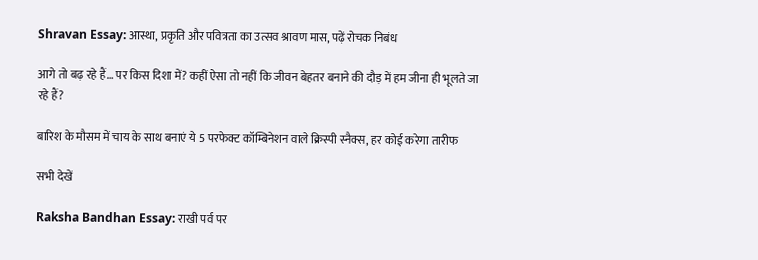Shravan Essay: आस्था, प्रकृति और पवित्रता का उत्सव श्रावण मास, पढ़ें रोचक निबंध

आगे तो बढ़ रहे हैं… पर किस दिशा में? कहीं ऐसा तो नहीं कि जीवन बेहतर बनाने की दौड़ में हम जीना ही भूलते जा रहे हैं?

बारिश के मौसम में चाय के साथ बनाएं ये 5 परफेक्ट कॉम्बिनेशन वाले क्रिस्पी स्नैक्स, हर कोई करेगा तारीफ

सभी देखें

Raksha Bandhan Essay: राखी पर्व पर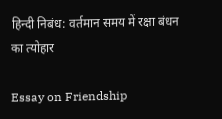हिन्दी निबंध: वर्तमान समय में रक्षा बंधन का त्योहार

Essay on Friendship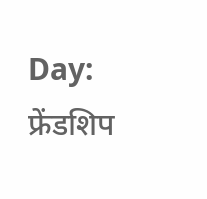Day: फ्रेंडशिप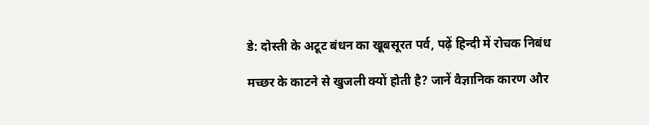डे: दोस्ती के अटूट बंधन का खूबसूरत पर्व, पढ़ें हिन्दी में रोचक निबंध

मच्छर के काटने से खुजली क्यों होती है? जानें वैज्ञानिक कारण और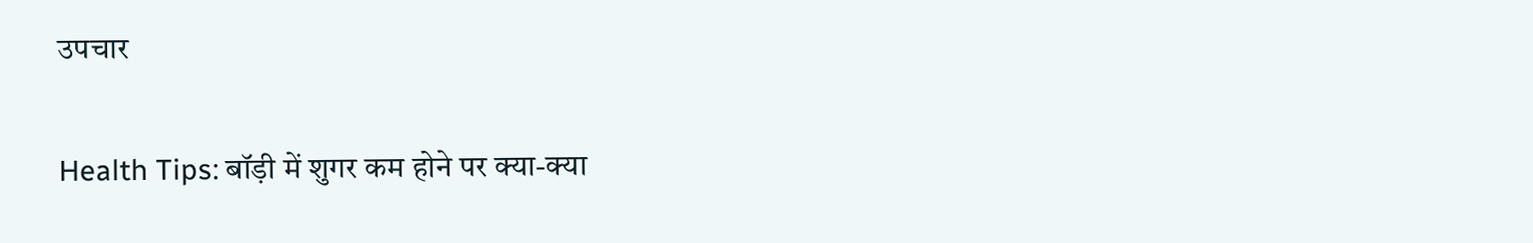उपचार

Health Tips: बॉड़ी में शुगर कम होने पर क्या-क्या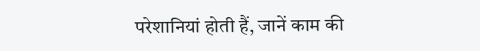परेशानियां होती हैं, जानें काम की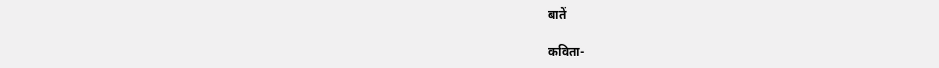बातें

कविता-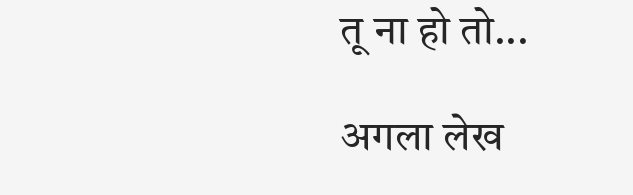तू ना हो तो...

अगला लेख